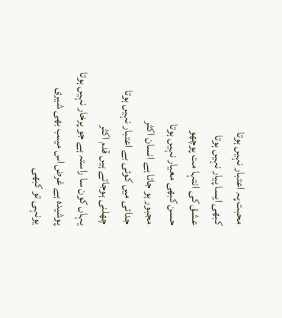محبت پہ اعتبار نہیں ہوتا
کبھی ایسا پیار نہیں ہوتا
عشق کی انتہا مت پوچھو
حسن کبھی معیار نہیں ہوتا
مجبور ہو جاتا ہے انسان اکثر
جدائی میں کوئی بے اعتبار نہیں ہوتا
چھلنی ہوجاتے ہیں قدم اکثر
یہاں کون سا راستہ ہے جو پرخار نہیں ہوتا
پوشیدہ ہے غرض اس میںب بھی شیری
یونہی تو کبھی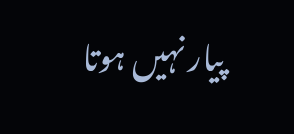پیار نہیں ہوتا